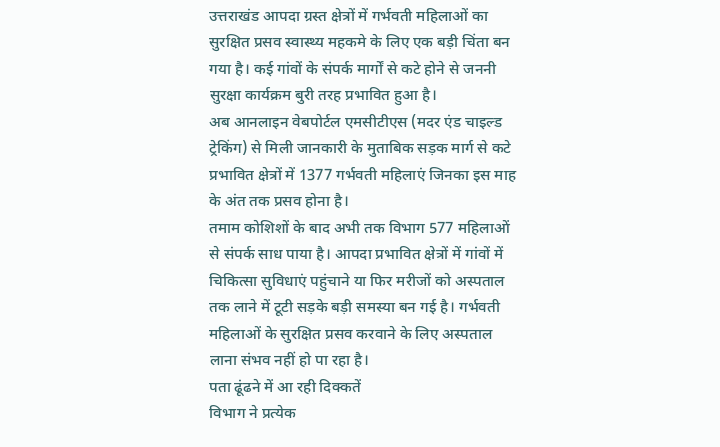उत्तराखंड आपदा ग्रस्त क्षेत्रों में गर्भवती महिलाओं का सुरक्षित प्रसव स्वास्थ्य महकमे के लिए एक बड़ी चिंता बन गया है। कई गांवों के संपर्क मार्गों से कटे होने से जननी सुरक्षा कार्यक्रम बुरी तरह प्रभावित हुआ है।
अब आनलाइन वेबपोर्टल एमसीटीएस (मदर एंड चाइल्ड ट्रेकिंग) से मिली जानकारी के मुताबिक सड़क मार्ग से कटे प्रभावित क्षेत्रों में 1377 गर्भवती महिलाएं जिनका इस माह के अंत तक प्रसव होना है।
तमाम कोशिशों के बाद अभी तक विभाग 577 महिलाओं से संपर्क साध पाया है। आपदा प्रभावित क्षेत्रों में गांवों में चिकित्सा सुविधाएं पहुंचाने या फिर मरीजों को अस्पताल तक लाने में टूटी सड़के बड़ी समस्या बन गई है। गर्भवती महिलाओं के सुरक्षित प्रसव करवाने के लिए अस्पताल लाना संभव नहीं हो पा रहा है।
पता ढूंढने में आ रही दिक्कतें
विभाग ने प्रत्येक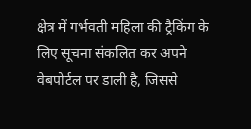क्षेत्र में गर्भवती महिला की ट्रैकिंग के लिए सूचना संकलित कर अपने वेबपोर्टल पर डाली है, जिससे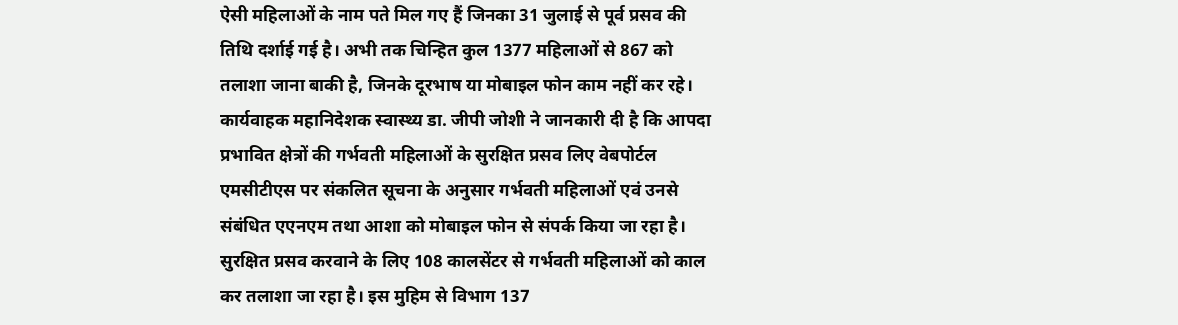ऐसी महिलाओं के नाम पते मिल गए हैं जिनका 31 जुलाई से पूर्व प्रसव की तिथि दर्शाई गई है। अभी तक चिन्हित कुल 1377 महिलाओं से 867 को तलाशा जाना बाकी है, जिनके दूरभाष या मोबाइल फोन काम नहीं कर रहे।
कार्यवाहक महानिदेशक स्वास्थ्य डा. जीपी जोशी ने जानकारी दी है कि आपदा प्रभावित क्षेत्रों की गर्भवती महिलाओं के सुरक्षित प्रसव लिए वेबपोर्टल एमसीटीएस पर संकलित सूचना के अनुसार गर्भवती महिलाओं एवं उनसे संबंधित एएनएम तथा आशा को मोबाइल फोन से संपर्क किया जा रहा है।
सुरक्षित प्रसव करवाने के लिए 108 कालसेंटर से गर्भवती महिलाओं को काल कर तलाशा जा रहा है। इस मुहिम से विभाग 137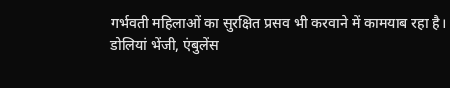गर्भवती महिलाओं का सुरक्षित प्रसव भी करवाने में कामयाब रहा है।
डोलियां भेंजी, एंबुलेंस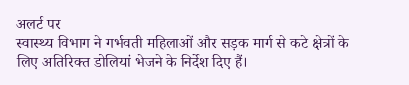अलर्ट पर
स्वास्थ्य विभाग ने गर्भवती महिलाओं और सड़क मार्ग से कटे क्षेत्रों के लिए अतिरिक्त डोलियां भेजने के निर्देश दिए हैं।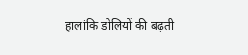हालांकि डोलियों की बढ़ती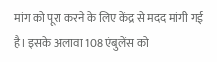मांग को पूरा करने के लिए केंद्र से मदद मांगी गई है। इसके अलावा 108 एंबुलेंस को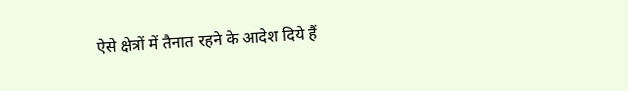ऐसे क्षेत्रों में तैनात रहने के आदेश दिये हैं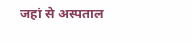जहां से अस्पताल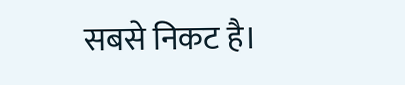सबसे निकट है।